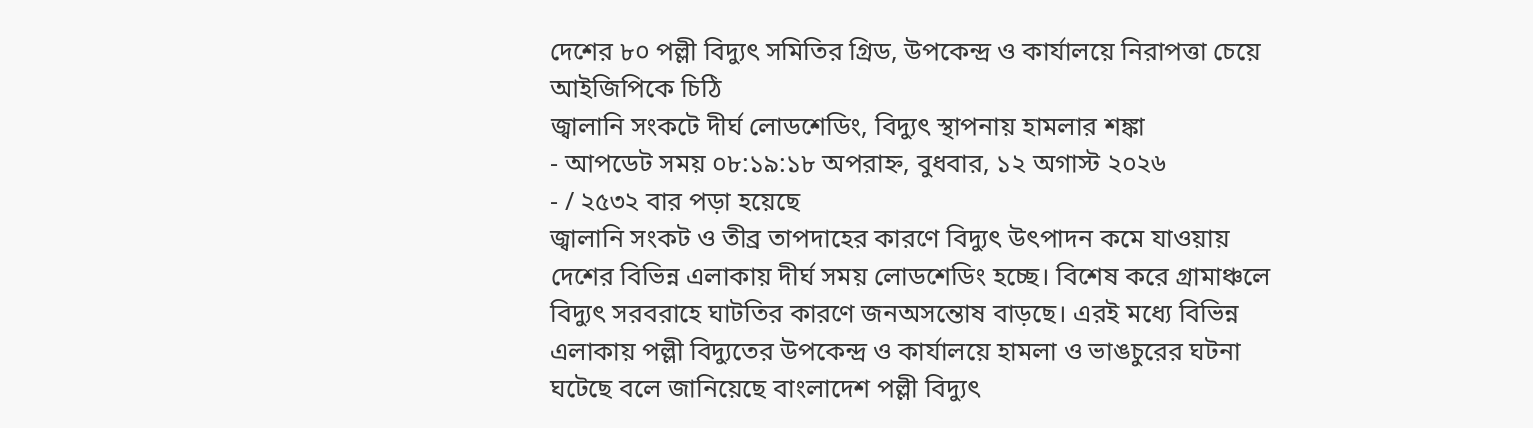দেশের ৮০ পল্লী বিদ্যুৎ সমিতির গ্রিড, উপকেন্দ্র ও কার্যালয়ে নিরাপত্তা চেয়ে আইজিপিকে চিঠি
জ্বালানি সংকটে দীর্ঘ লোডশেডিং, বিদ্যুৎ স্থাপনায় হামলার শঙ্কা
- আপডেট সময় ০৮:১৯:১৮ অপরাহ্ন, বুধবার, ১২ অগাস্ট ২০২৬
- / ২৫৩২ বার পড়া হয়েছে
জ্বালানি সংকট ও তীব্র তাপদাহের কারণে বিদ্যুৎ উৎপাদন কমে যাওয়ায় দেশের বিভিন্ন এলাকায় দীর্ঘ সময় লোডশেডিং হচ্ছে। বিশেষ করে গ্রামাঞ্চলে বিদ্যুৎ সরবরাহে ঘাটতির কারণে জনঅসন্তোষ বাড়ছে। এরই মধ্যে বিভিন্ন এলাকায় পল্লী বিদ্যুতের উপকেন্দ্র ও কার্যালয়ে হামলা ও ভাঙচুরের ঘটনা ঘটেছে বলে জানিয়েছে বাংলাদেশ পল্লী বিদ্যুৎ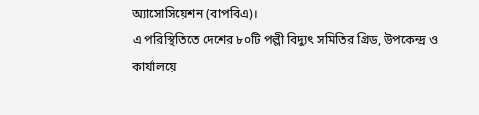অ্যাসোসিয়েশন (বাপবিএ)।
এ পরিস্থিতিতে দেশের ৮০টি পল্লী বিদ্যুৎ সমিতির গ্রিড, উপকেন্দ্র ও কার্যালয়ে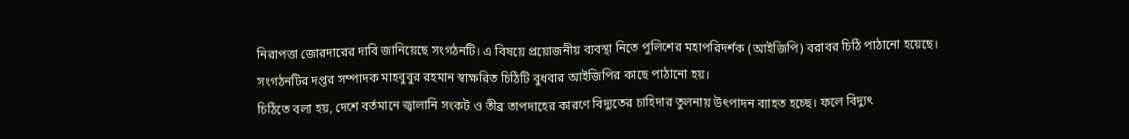নিরাপত্তা জোরদারের দাবি জানিয়েছে সংগঠনটি। এ বিষয়ে প্রয়োজনীয় ব্যবস্থা নিতে পুলিশের মহাপরিদর্শক (আইজিপি) বরাবর চিঠি পাঠানো হয়েছে।
সংগঠনটির দপ্তর সম্পাদক মাহবুবুর রহমান স্বাক্ষরিত চিঠিটি বুধবার আইজিপির কাছে পাঠানো হয়।
চিঠিতে বলা হয়, দেশে বর্তমানে জ্বালানি সংকট ও তীব্র তাপদাহের কারণে বিদ্যুতের চাহিদার তুলনায় উৎপাদন ব্যাহত হচ্ছে। ফলে বিদ্যুৎ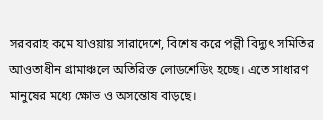সরবরাহ কমে যাওয়ায় সারাদেশে, বিশেষ করে পল্লী বিদ্যুৎ সমিতির আওতাধীন গ্রামাঞ্চলে অতিরিক্ত লোডশেডিং হচ্ছে। এতে সাধারণ মানুষের মধ্যে ক্ষোভ ও অসন্তোষ বাড়ছে।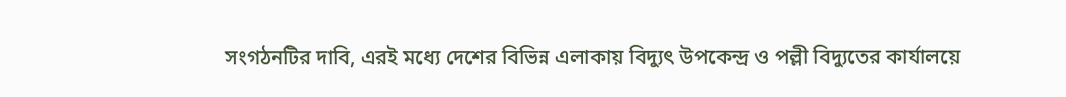সংগঠনটির দাবি, এরই মধ্যে দেশের বিভিন্ন এলাকায় বিদ্যুৎ উপকেন্দ্র ও পল্লী বিদ্যুতের কার্যালয়ে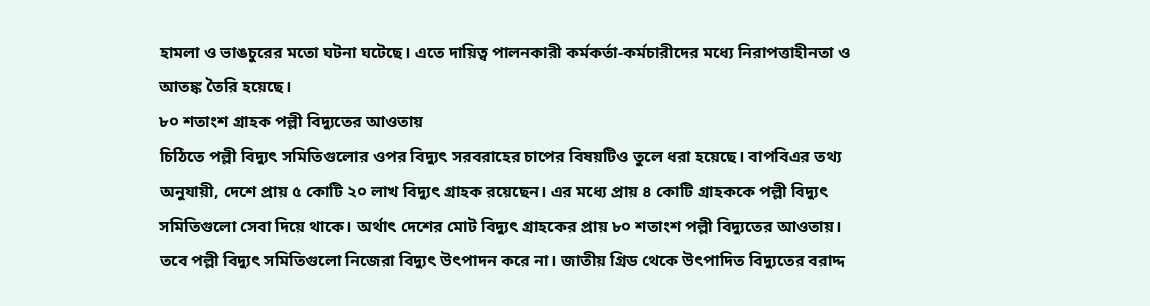হামলা ও ভাঙচুরের মতো ঘটনা ঘটেছে। এতে দায়িত্ব পালনকারী কর্মকর্তা-কর্মচারীদের মধ্যে নিরাপত্তাহীনতা ও আতঙ্ক তৈরি হয়েছে।
৮০ শতাংশ গ্রাহক পল্লী বিদ্যুতের আওতায়
চিঠিতে পল্লী বিদ্যুৎ সমিতিগুলোর ওপর বিদ্যুৎ সরবরাহের চাপের বিষয়টিও তুলে ধরা হয়েছে। বাপবিএর তথ্য অনুযায়ী, দেশে প্রায় ৫ কোটি ২০ লাখ বিদ্যুৎ গ্রাহক রয়েছেন। এর মধ্যে প্রায় ৪ কোটি গ্রাহককে পল্লী বিদ্যুৎ সমিতিগুলো সেবা দিয়ে থাকে। অর্থাৎ দেশের মোট বিদ্যুৎ গ্রাহকের প্রায় ৮০ শতাংশ পল্লী বিদ্যুতের আওতায়।
তবে পল্লী বিদ্যুৎ সমিতিগুলো নিজেরা বিদ্যুৎ উৎপাদন করে না। জাতীয় গ্রিড থেকে উৎপাদিত বিদ্যুতের বরাদ্দ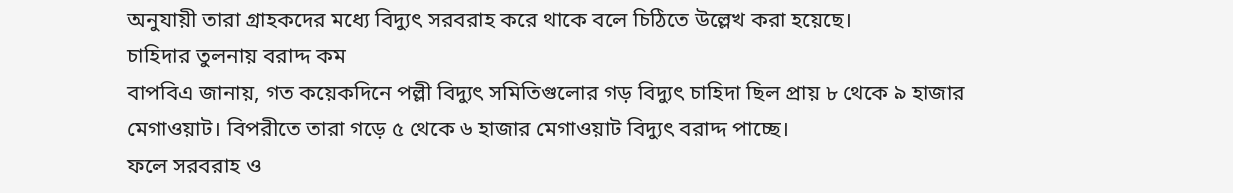অনুযায়ী তারা গ্রাহকদের মধ্যে বিদ্যুৎ সরবরাহ করে থাকে বলে চিঠিতে উল্লেখ করা হয়েছে।
চাহিদার তুলনায় বরাদ্দ কম
বাপবিএ জানায়, গত কয়েকদিনে পল্লী বিদ্যুৎ সমিতিগুলোর গড় বিদ্যুৎ চাহিদা ছিল প্রায় ৮ থেকে ৯ হাজার মেগাওয়াট। বিপরীতে তারা গড়ে ৫ থেকে ৬ হাজার মেগাওয়াট বিদ্যুৎ বরাদ্দ পাচ্ছে।
ফলে সরবরাহ ও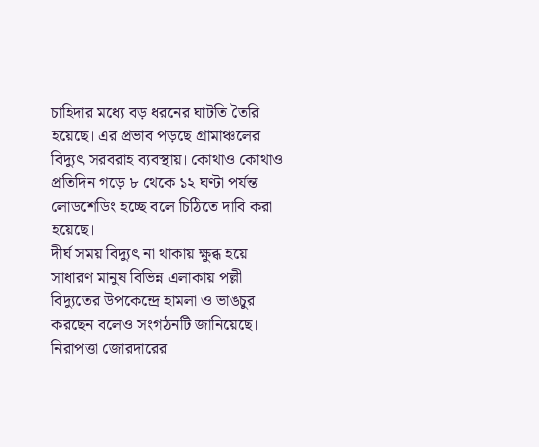চাহিদার মধ্যে বড় ধরনের ঘাটতি তৈরি হয়েছে। এর প্রভাব পড়ছে গ্রামাঞ্চলের বিদ্যুৎ সরবরাহ ব্যবস্থায়। কোথাও কোথাও প্রতিদিন গড়ে ৮ থেকে ১২ ঘণ্টা পর্যন্ত লোডশেডিং হচ্ছে বলে চিঠিতে দাবি করা হয়েছে।
দীর্ঘ সময় বিদ্যুৎ না থাকায় ক্ষুব্ধ হয়ে সাধারণ মানুষ বিভিন্ন এলাকায় পল্লী বিদ্যুতের উপকেন্দ্রে হামলা ও ভাঙচুর করছেন বলেও সংগঠনটি জানিয়েছে।
নিরাপত্তা জোরদারের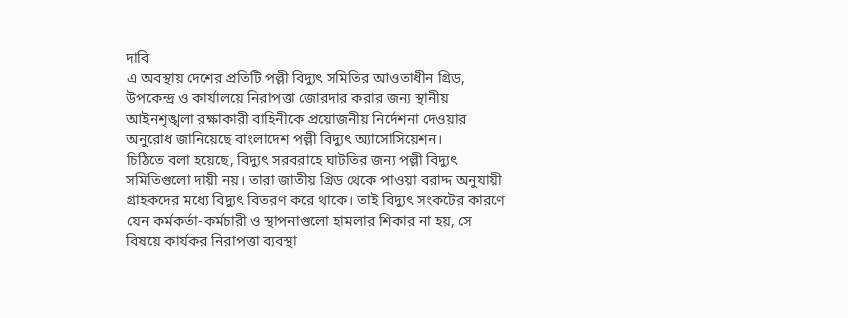দাবি
এ অবস্থায় দেশের প্রতিটি পল্লী বিদ্যুৎ সমিতির আওতাধীন গ্রিড, উপকেন্দ্র ও কার্যালয়ে নিরাপত্তা জোরদার করার জন্য স্থানীয় আইনশৃঙ্খলা রক্ষাকারী বাহিনীকে প্রয়োজনীয় নির্দেশনা দেওয়ার অনুরোধ জানিয়েছে বাংলাদেশ পল্লী বিদ্যুৎ অ্যাসোসিয়েশন।
চিঠিতে বলা হয়েছে, বিদ্যুৎ সরবরাহে ঘাটতির জন্য পল্লী বিদ্যুৎ সমিতিগুলো দায়ী নয়। তারা জাতীয় গ্রিড থেকে পাওয়া বরাদ্দ অনুযায়ী গ্রাহকদের মধ্যে বিদ্যুৎ বিতরণ করে থাকে। তাই বিদ্যুৎ সংকটের কারণে যেন কর্মকর্তা-কর্মচারী ও স্থাপনাগুলো হামলার শিকার না হয়, সে বিষয়ে কার্যকর নিরাপত্তা ব্যবস্থা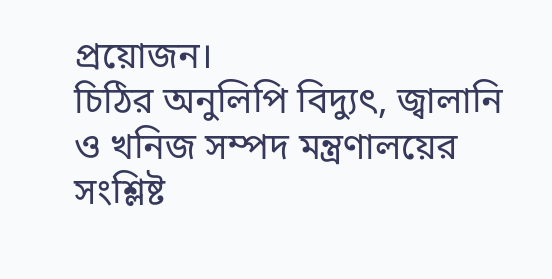প্রয়োজন।
চিঠির অনুলিপি বিদ্যুৎ, জ্বালানি ও খনিজ সম্পদ মন্ত্রণালয়ের সংশ্লিষ্ট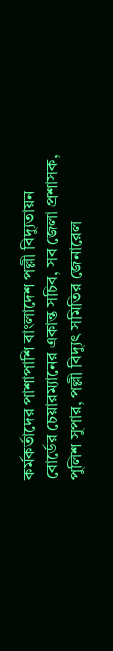কর্মকর্তাদের পাশাপাশি বাংলাদেশ পল্লী বিদ্যুতায়ন বোর্ডের চেয়ারম্যানের একান্ত সচিব, সব জেলা প্রশাসক, পুলিশ সুপার, পল্লী বিদ্যুৎ সমিতির জেনারেল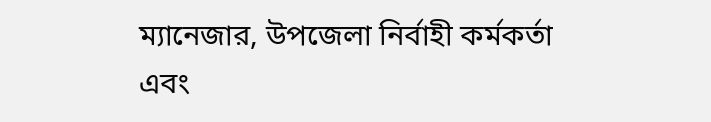ম্যানেজার, উপজেলা নির্বাহী কর্মকর্তা এবং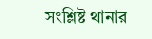সংশ্লিষ্ট থানার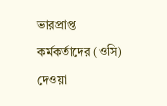ভারপ্রাপ্ত কর্মকর্তাদের (ওসি) দেওয়া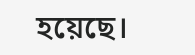হয়েছে।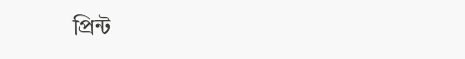প্রিন্ট